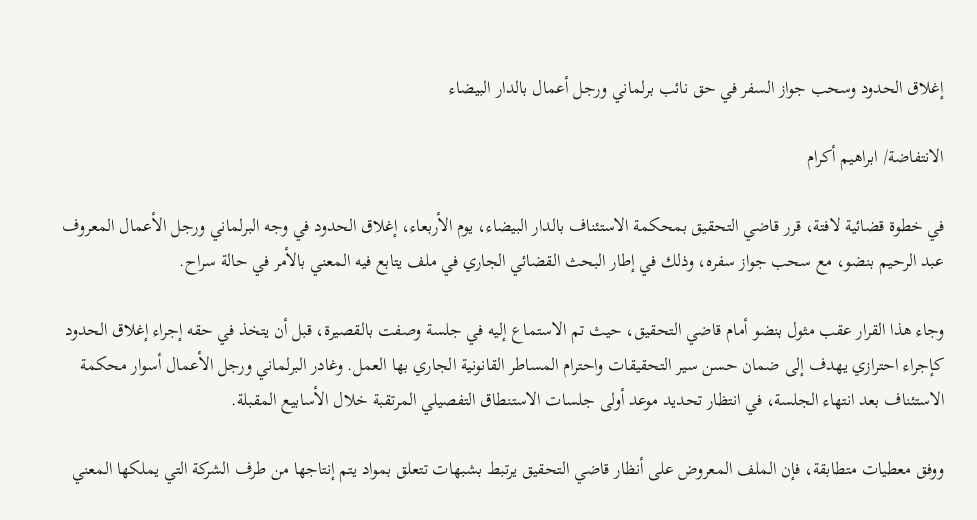إغلاق الحدود وسحب جواز السفر في حق نائب برلماني ورجل أعمال بالدار البيضاء

الانتفاضة/ ابراهيم أكرام

في خطوة قضائية لافتة، قرر قاضي التحقيق بمحكمة الاستئناف بالدار البيضاء، يوم الأربعاء، إغلاق الحدود في وجه البرلماني ورجل الأعمال المعروف عبد الرحيم بنضو، مع سحب جواز سفره، وذلك في إطار البحث القضائي الجاري في ملف يتابع فيه المعني بالأمر في حالة سراح.

وجاء هذا القرار عقب مثول بنضو أمام قاضي التحقيق، حيث تم الاستماع إليه في جلسة وصفت بالقصيرة، قبل أن يتخذ في حقه إجراء إغلاق الحدود كإجراء احترازي يهدف إلى ضمان حسن سير التحقيقات واحترام المساطر القانونية الجاري بها العمل. وغادر البرلماني ورجل الأعمال أسوار محكمة الاستئناف بعد انتهاء الجلسة، في انتظار تحديد موعد أولى جلسات الاستنطاق التفصيلي المرتقبة خلال الأسابيع المقبلة.

ووفق معطيات متطابقة، فإن الملف المعروض على أنظار قاضي التحقيق يرتبط بشبهات تتعلق بمواد يتم إنتاجها من طرف الشركة التي يملكها المعني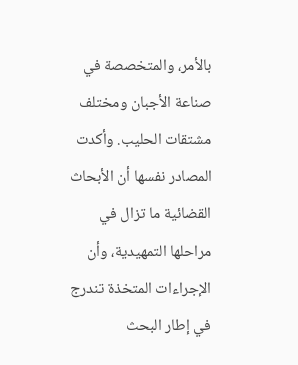بالأمر، والمتخصصة في صناعة الأجبان ومختلف مشتقات الحليب. وأكدت المصادر نفسها أن الأبحاث القضائية ما تزال في مراحلها التمهيدية، وأن الإجراءات المتخذة تندرج في إطار البحث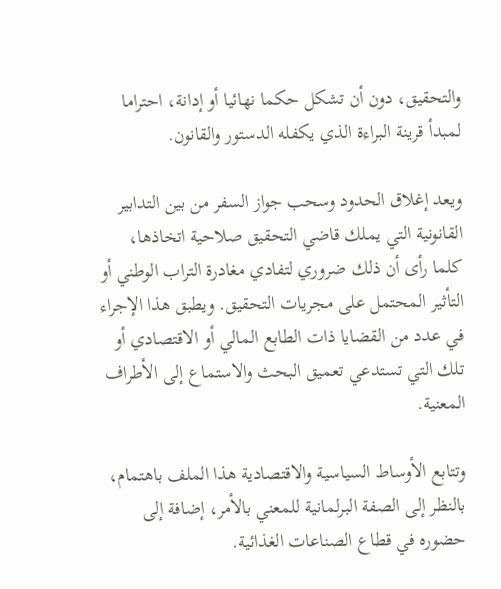والتحقيق، دون أن تشكل حكما نهائيا أو إدانة، احتراما لمبدأ قرينة البراءة الذي يكفله الدستور والقانون.

ويعد إغلاق الحدود وسحب جواز السفر من بين التدابير القانونية التي يملك قاضي التحقيق صلاحية اتخاذها، كلما رأى أن ذلك ضروري لتفادي مغادرة التراب الوطني أو التأثير المحتمل على مجريات التحقيق. ويطبق هذا الإجراء في عدد من القضايا ذات الطابع المالي أو الاقتصادي أو تلك التي تستدعي تعميق البحث والاستماع إلى الأطراف المعنية.

وتتابع الأوساط السياسية والاقتصادية هذا الملف باهتمام، بالنظر إلى الصفة البرلمانية للمعني بالأمر، إضافة إلى حضوره في قطاع الصناعات الغذائية.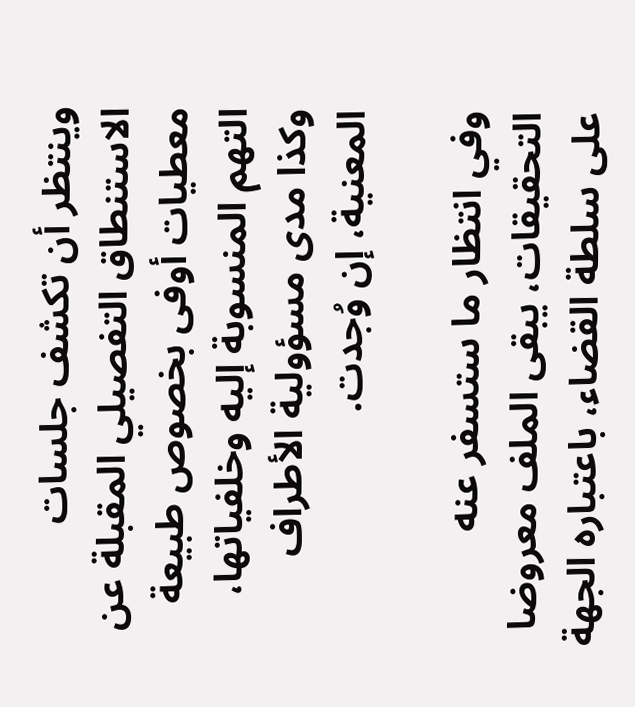وينتظر أن تكشف جلسات الاستنطاق التفصيلي المقبلة عن معطيات أوفى بخصوص طبيعة التهم المنسوبة إليه وخلفياتها، وكذا مدى مسؤولية الأطراف المعنية، إن وُجدت.

وفي انتظار ما ستسفر عنه التحقيقات، يبقى الملف معروضا على سلطة القضاء، باعتباره الجهة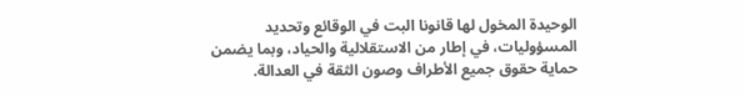الوحيدة المخول لها قانونا البت في الوقائع وتحديد المسؤوليات، في إطار من الاستقلالية والحياد، وبما يضمن حماية حقوق جميع الأطراف وصون الثقة في العدالة.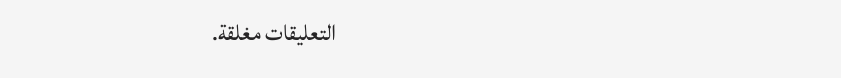التعليقات مغلقة.